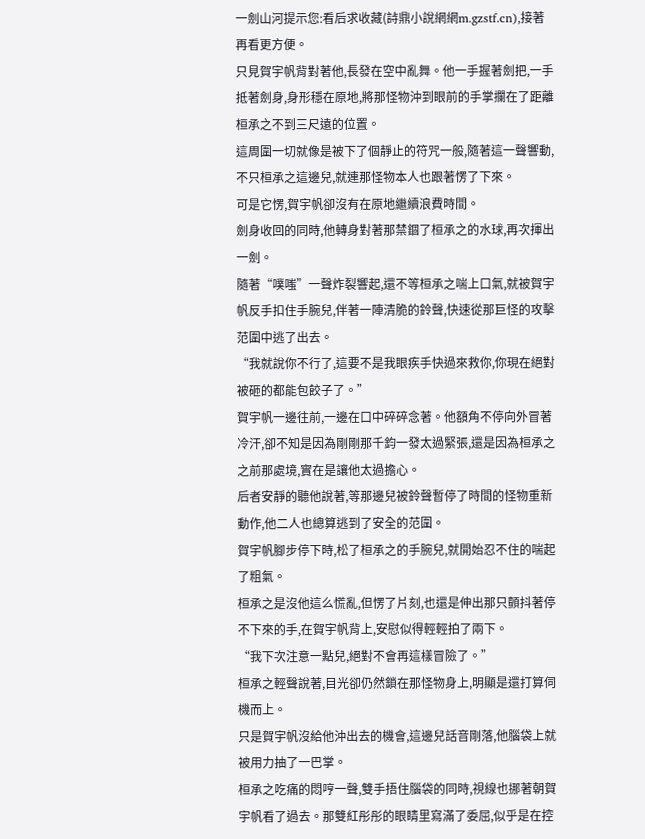一劍山河提示您:看后求收藏(詩鼎小說網網m.gzstf.cn),接著再看更方便。
只見賀宇帆背對著他,長發在空中亂舞。他一手握著劍把,一手抵著劍身,身形穩在原地,將那怪物沖到眼前的手掌攔在了距離桓承之不到三尺遠的位置。
這周圍一切就像是被下了個靜止的符咒一般,隨著這一聲響動,不只桓承之這邊兒,就連那怪物本人也跟著愣了下來。
可是它愣,賀宇帆卻沒有在原地繼續浪費時間。
劍身收回的同時,他轉身對著那禁錮了桓承之的水球,再次揮出一劍。
隨著“噗嗤”一聲炸裂響起,還不等桓承之喘上口氣,就被賀宇帆反手扣住手腕兒,伴著一陣清脆的鈴聲,快速從那巨怪的攻擊范圍中逃了出去。
“我就說你不行了,這要不是我眼疾手快過來救你,你現在絕對被砸的都能包餃子了。”
賀宇帆一邊往前,一邊在口中碎碎念著。他額角不停向外冒著冷汗,卻不知是因為剛剛那千鈞一發太過緊張,還是因為桓承之之前那處境,實在是讓他太過擔心。
后者安靜的聽他說著,等那邊兒被鈴聲暫停了時間的怪物重新動作,他二人也總算逃到了安全的范圍。
賀宇帆腳步停下時,松了桓承之的手腕兒,就開始忍不住的喘起了粗氣。
桓承之是沒他這么慌亂,但愣了片刻,也還是伸出那只顫抖著停不下來的手,在賀宇帆背上,安慰似得輕輕拍了兩下。
“我下次注意一點兒,絕對不會再這樣冒險了。”
桓承之輕聲說著,目光卻仍然鎖在那怪物身上,明顯是還打算伺機而上。
只是賀宇帆沒給他沖出去的機會,這邊兒話音剛落,他腦袋上就被用力抽了一巴掌。
桓承之吃痛的悶哼一聲,雙手捂住腦袋的同時,視線也挪著朝賀宇帆看了過去。那雙紅彤彤的眼睛里寫滿了委屈,似乎是在控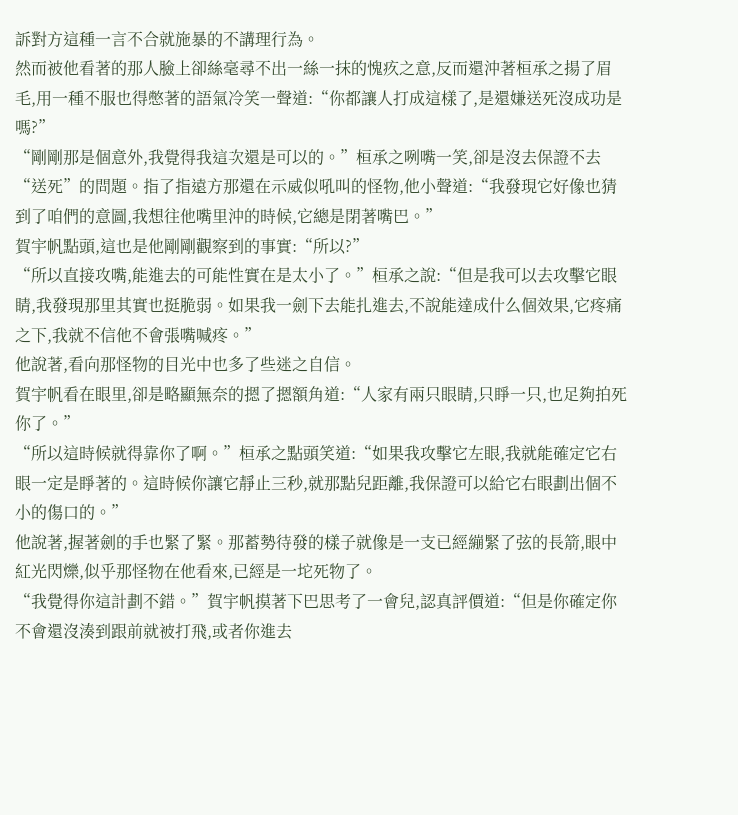訴對方這種一言不合就施暴的不講理行為。
然而被他看著的那人臉上卻絲毫尋不出一絲一抹的愧疚之意,反而還沖著桓承之揚了眉毛,用一種不服也得憋著的語氣冷笑一聲道:“你都讓人打成這樣了,是還嫌送死沒成功是嗎?”
“剛剛那是個意外,我覺得我這次還是可以的。”桓承之咧嘴一笑,卻是沒去保證不去“送死”的問題。指了指遠方那還在示威似吼叫的怪物,他小聲道:“我發現它好像也猜到了咱們的意圖,我想往他嘴里沖的時候,它總是閉著嘴巴。”
賀宇帆點頭,這也是他剛剛觀察到的事實:“所以?”
“所以直接攻嘴,能進去的可能性實在是太小了。”桓承之說:“但是我可以去攻擊它眼睛,我發現那里其實也挺脆弱。如果我一劍下去能扎進去,不說能達成什么個效果,它疼痛之下,我就不信他不會張嘴喊疼。”
他說著,看向那怪物的目光中也多了些迷之自信。
賀宇帆看在眼里,卻是略顯無奈的摁了摁額角道:“人家有兩只眼睛,只睜一只,也足夠拍死你了。”
“所以這時候就得靠你了啊。”桓承之點頭笑道:“如果我攻擊它左眼,我就能確定它右眼一定是睜著的。這時候你讓它靜止三秒,就那點兒距離,我保證可以給它右眼劃出個不小的傷口的。”
他說著,握著劍的手也緊了緊。那蓄勢待發的樣子就像是一支已經繃緊了弦的長箭,眼中紅光閃爍,似乎那怪物在他看來,已經是一坨死物了。
“我覺得你這計劃不錯。”賀宇帆摸著下巴思考了一會兒,認真評價道:“但是你確定你不會還沒湊到跟前就被打飛,或者你進去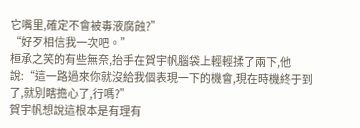它嘴里,確定不會被毒液腐蝕?”
“好歹相信我一次吧。”
桓承之笑的有些無奈,抬手在賀宇帆腦袋上輕輕揉了兩下,他說:“這一路過來你就沒給我個表現一下的機會,現在時機終于到了,就別瞎擔心了,行嗎?”
賀宇帆想說這根本是有理有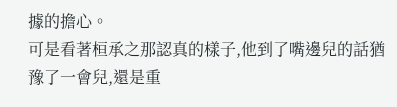據的擔心。
可是看著桓承之那認真的樣子,他到了嘴邊兒的話猶豫了一會兒,還是重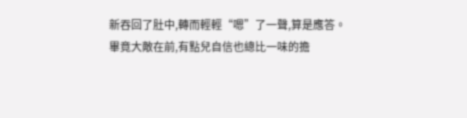新吞回了肚中,轉而輕輕“嗯”了一聲,算是應答。
畢竟大敵在前,有點兒自信也總比一味的擔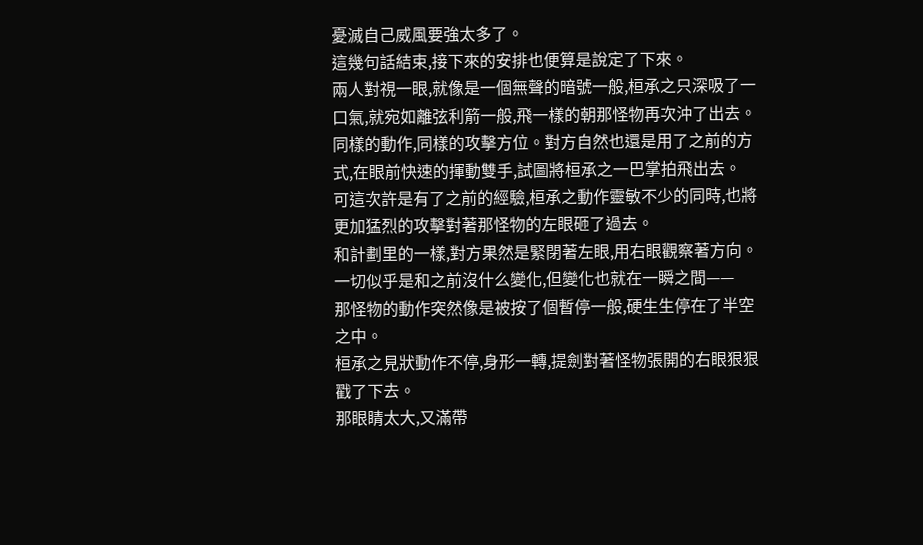憂滅自己威風要強太多了。
這幾句話結束,接下來的安排也便算是說定了下來。
兩人對視一眼,就像是一個無聲的暗號一般,桓承之只深吸了一口氣,就宛如離弦利箭一般,飛一樣的朝那怪物再次沖了出去。
同樣的動作,同樣的攻擊方位。對方自然也還是用了之前的方式,在眼前快速的揮動雙手,試圖將桓承之一巴掌拍飛出去。
可這次許是有了之前的經驗,桓承之動作靈敏不少的同時,也將更加猛烈的攻擊對著那怪物的左眼砸了過去。
和計劃里的一樣,對方果然是緊閉著左眼,用右眼觀察著方向。
一切似乎是和之前沒什么變化,但變化也就在一瞬之間——
那怪物的動作突然像是被按了個暫停一般,硬生生停在了半空之中。
桓承之見狀動作不停,身形一轉,提劍對著怪物張開的右眼狠狠戳了下去。
那眼睛太大,又滿帶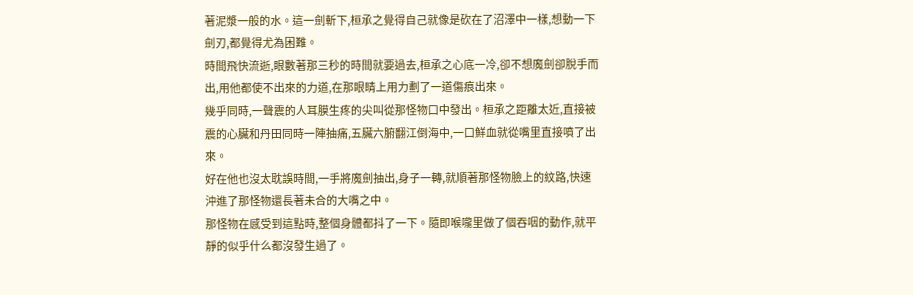著泥漿一般的水。這一劍斬下,桓承之覺得自己就像是砍在了沼澤中一樣,想動一下劍刃,都覺得尤為困難。
時間飛快流逝,眼數著那三秒的時間就要過去,桓承之心底一冷,卻不想魔劍卻脫手而出,用他都使不出來的力道,在那眼睛上用力劃了一道傷痕出來。
幾乎同時,一聲震的人耳膜生疼的尖叫從那怪物口中發出。桓承之距離太近,直接被震的心臟和丹田同時一陣抽痛,五臟六腑翻江倒海中,一口鮮血就從嘴里直接噴了出來。
好在他也沒太耽誤時間,一手將魔劍抽出,身子一轉,就順著那怪物臉上的紋路,快速沖進了那怪物還長著未合的大嘴之中。
那怪物在感受到這點時,整個身體都抖了一下。隨即喉嚨里做了個吞咽的動作,就平靜的似乎什么都沒發生過了。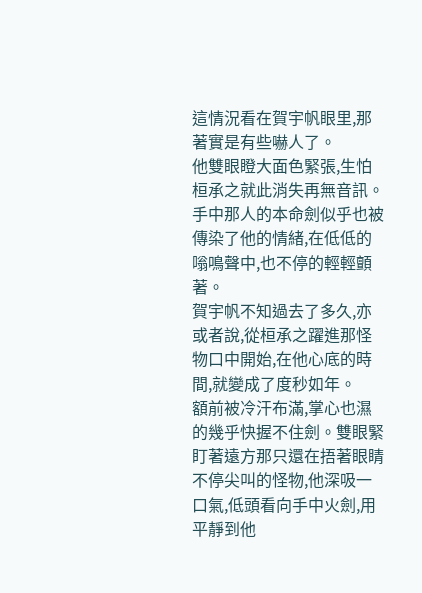這情況看在賀宇帆眼里,那著實是有些嚇人了。
他雙眼瞪大面色緊張,生怕桓承之就此消失再無音訊。
手中那人的本命劍似乎也被傳染了他的情緒,在低低的嗡鳴聲中,也不停的輕輕顫著。
賀宇帆不知過去了多久,亦或者說,從桓承之躍進那怪物口中開始,在他心底的時間,就變成了度秒如年。
額前被冷汗布滿,掌心也濕的幾乎快握不住劍。雙眼緊盯著遠方那只還在捂著眼睛不停尖叫的怪物,他深吸一口氣,低頭看向手中火劍,用平靜到他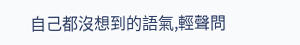自己都沒想到的語氣,輕聲問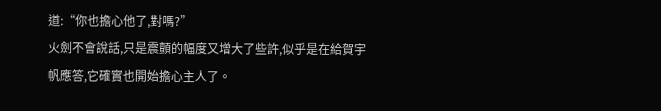道:“你也擔心他了,對嗎?”
火劍不會說話,只是震顫的幅度又增大了些許,似乎是在給賀宇帆應答,它確實也開始擔心主人了。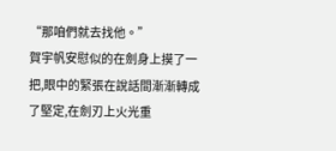“那咱們就去找他。”
賀宇帆安慰似的在劍身上摸了一把,眼中的緊張在說話間漸漸轉成了堅定,在劍刃上火光重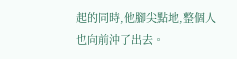起的同時,他腳尖點地,整個人也向前沖了出去。